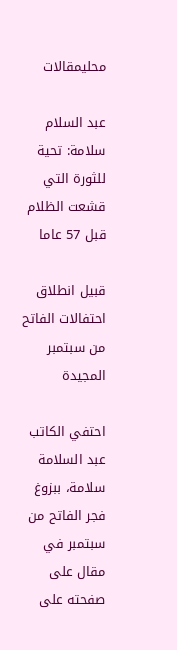محليمقالات

عبد السلام سلامة: تحية للثورة التي قشعت الظلام قبل 57 عاما

قبيل انطلاق احتفالات الفاتح من سبتمبر المجيدة

احتفي الكاتب عبد السلامة سلامة، ببزوغ فجر الفاتح من سبتمبر في مقال على صفحته على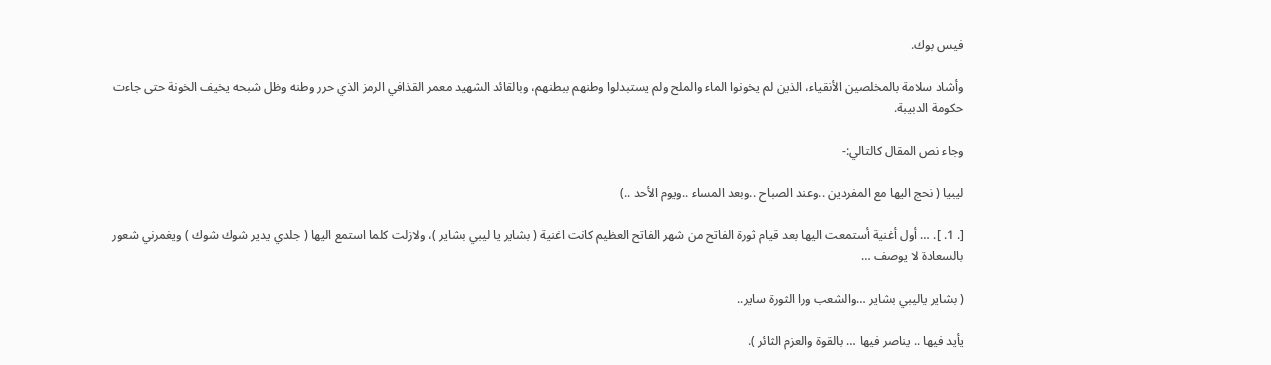فيس بوك.

وأشاد سلامة بالمخلصين الأنقياء، الذين لم يخونوا الماء والملح ولم يستبدلوا وطنهم ببطنهم، وبالقائد الشهيد معمر القذافي الرمز الذي حرر وطنه وظل شبحه يخيف الخونة حتى جاءت حكومة الدبيبة.

وجاء نص المقال كالتالي:-

ليبيا ( نحج اليها مع المفردين ..وعند الصباح ..وبعد المساء ..ويوم الأحد ..)

[. 1. ]. … أول أغنية أستمعت اليها بعد قيام ثورة الفاتح من شهر الفاتح العظيم كانت اغنية ( بشاير يا ليبي بشاير )، ولازلت كلما استمع اليها ( جلدي يدير شوك شوك ) ويغمرني شعور بالسعادة لا يوصف …

( بشاير ياليبي بشاير …والشعب ورا الثورة ساير..

يأيد فيها .. يناصر فيها … بالقوة والعزم الثائر ).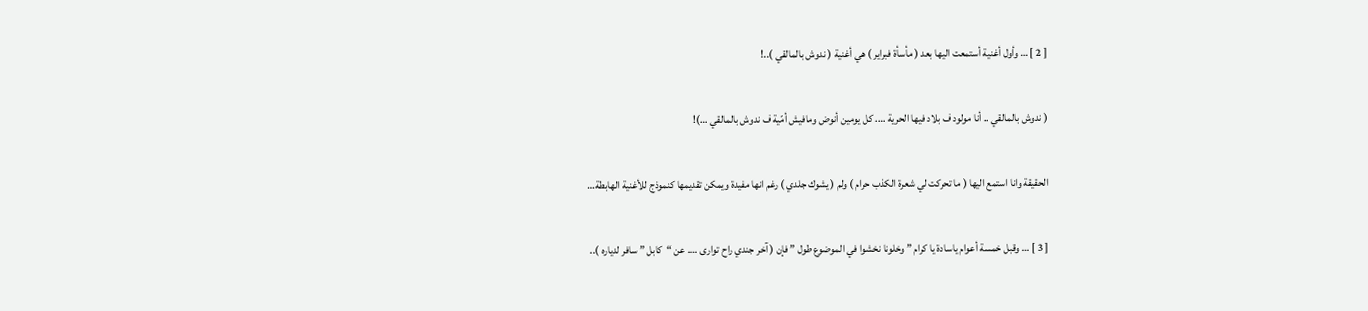[ 2 ] … وأول أغنية أستمعت اليها بعد ( مأسأة فبراير ) هي أغنية ( ندوش بالمالقي )..!

( ندوش بالمالقي .. أنا مولود ف بلاد فيها الحرية …. كل يومين أنوض ومافيش أمّية ف ندوش بالمالقي …)!

الحقيقة وانا استمع اليها ( ما تحركت لي شعرة الكذب حرام ) ولم ( يشوك جلدي ) رغم انها مفيدة ويمكن تقديمها كنموذج للأغنية الهابطة…

[ 3 ] … وقبل خمسة أعوام ياسادة يا كرام ” وخلونا نخشوا في الموضوع طول ” فإن ( آخر جندي راح توارى …. عن “كابل ” سافر لدياره )..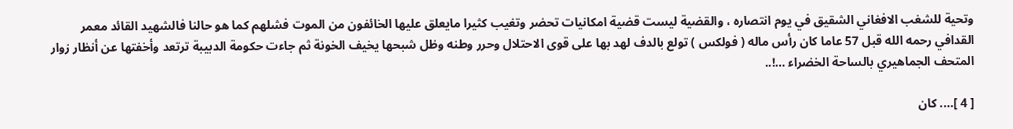وتحية للشغب الافغاني الشقيق في يوم انتصاره ، والقضية ليست قضية امكانيات تحضر وتغيب كثيرا مايعلق عليها الخائفون من الموت فشلهم كما هو حالنا فالشهيد القائد معمر القدافي رحمه الله قبل 57 عاما كان رأس ماله ( فولكس ) تولع بالدف لهد بها على قوى الاحتلال وحرر وطنه وظل شبحها يخيف الخونة ثم جاءت حكومة الدبيبة ترتعد وأخفتها عن أنظار زوار المتحف الجماهيري بالساحة الخضراء …!..

[ 4 ]…. كان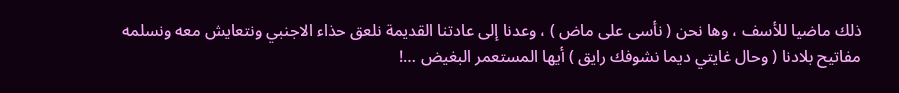ذلك ماضيا للأسف ، وها نحن ( نأسى على ماض ) ، وعدنا إلى عادتنا القديمة نلعق حذاء الاجنبي ونتعايش معه ونسلمه مفاتيح بلادنا ( وحال غايتي ديما نشوفك رايق ) أيها المستعمر البغيض …!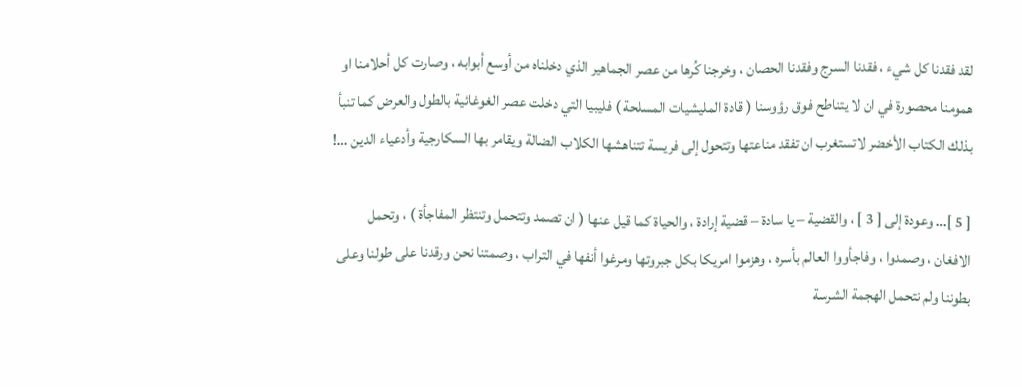لقد فقدنا كل شيء ، فقدنا السرج وفقدنا الحصان ، وخرجنا كُرها من عصر الجماهير الذي دخلناه من أوسع أبوابه ، وصارت كل أحلامنا او همومنا محصورة في ان لا يتناطح فوق رؤوسنا ( قادة المليشيات المسلحة ) فليبيا التي دخلت عصر الغوغائية بالطول والعرض كما تنبأ بذلك الكتاب الأخضر لاتستغرب ان تفقد مناعتها وتتحول إلى فريسة تتناهشها الكلاب الضالة ويقامر بها السكارجية وأدعياء الدين …!

[ 5 ]… وعودة إلى [ 3 ] ، والقضية – يا سادة – قضية إرادة ، والحياة كما قيل عنها ( ان تصمد وتتحمل وتنتظر المفاجأة ) ، وتحمل الافغان ، وصمدوا ، وفاجأووا العالم بأسره ، وهزموا امريكا بكل جبروتها ومرغوا أنفها في التراب ، وصمتنا نحن ورقدنا على طولنا وعلى بطوننا ولم نتحمل الهجمة الشرسة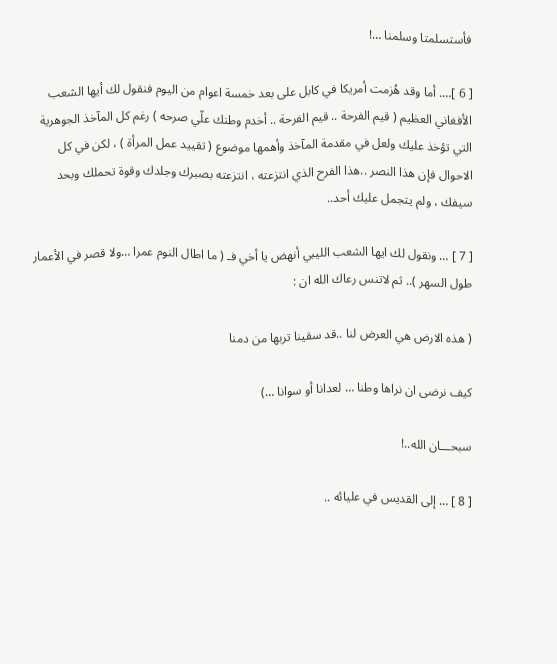فأستسلمتا وسلمنا …!

[ 6 ]…. أما وقد هُزمت أمريكا في كابل على بعد خمسة اعوام من اليوم فنقول لك أيها الشعب الأفغاني العظيم ( قيم الفرحة .. قيم الفرحة .. أخدم وطنك علّي صرحه ) رغم كل المآخذ الجوهرية التي تؤخذ عليك ولعل في مقدمة المآخذ وأهمها موضوع ( تقييد عمل المرأة ) ، لكن في كل الاحوال فإن هذا النصر ..هذا الفرح الذي انتزعته ، انتزعته بصبرك وجلدك وقوة تحملك وبحد سيفك ، ولم يتجمل عليك أحد..

[ 7 ] … ونقول لك ايها الشعب الليبي أنهض يا أخي فـ ( ما اطال النوم عمرا …ولا قصر في الأعمار طول السهر ).. ثم لاتنس رعاك الله ان :

( هذه الارض هي العرض لنا ..قد سقينا تربها من دمنا

كيف نرضى ان نراها وطنا … لعدانا أو سوانا …)

سبحـــان الله..!

[ 8 ] … إلى القديس في عليائه ..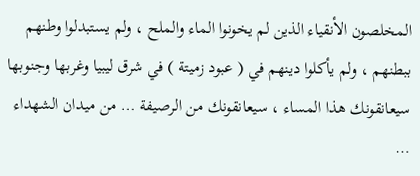المخلصون الأنقياء الذين لم يخونوا الماء والملح ، ولم يستبدلوا وطنهم ببطنهم ، ولم يأكلوا دينهم في ( عبود زميتة ) في شرق ليبيا وغربها وجنوبها سيعانقونك هذا المساء ، سيعانقونك من الرصيفة … من ميدان الشهداء …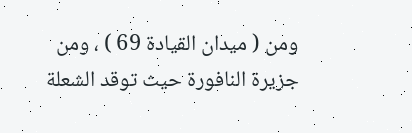ومن ( ميدان القيادة 69 ) ، ومن جزيرة النافورة حيث توقد الشعلة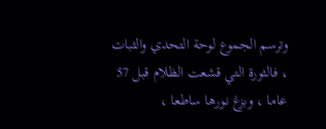وترسم الجموع لوحة التحدي والثبات ، فالثورة التي قشعت الظلام قبل 57 عاما ، وبزغ نورها ساطعا ،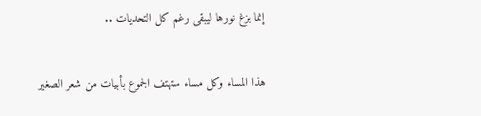إنما بزغ نورها ليبقى رغم كل التحديات ..

هذا المساء وكل مساء ستهتف الجموع بأبيات من شعر الصغير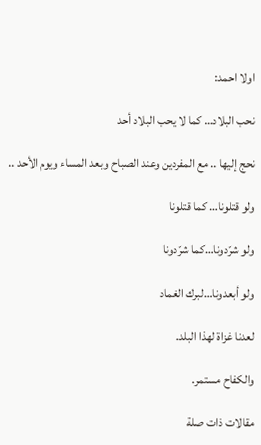اولا احمد:

نحب البلاد… كما لا يحب البلاد أحد

نحج إليها .. مع المفردين وعند الصباح وبعد المساء ويوم الأحد ..

ولو قتلونا… كما قتلونا

ولو شرّدونا…كما شرّدونا

ولو أبعدونا…لبرك الغماد

لعدنا غزاة لهذا البلد.

والكفاح مستمر.

مقالات ذات صلة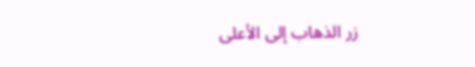زر الذهاب إلى الأعلى